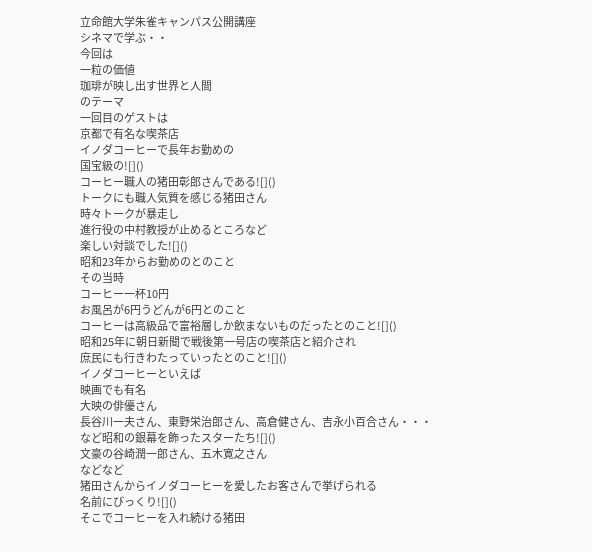立命館大学朱雀キャンパス公開講座
シネマで学ぶ・・
今回は
一粒の価値
珈琲が映し出す世界と人間
のテーマ
一回目のゲストは
京都で有名な喫茶店
イノダコーヒーで長年お勤めの
国宝級の![]()
コーヒー職人の猪田彰郎さんである![]()
トークにも職人気質を感じる猪田さん
時々トークが暴走し
進行役の中村教授が止めるところなど
楽しい対談でした![]()
昭和23年からお勤めのとのこと
その当時
コーヒー一杯10円
お風呂が6円うどんが6円とのこと
コーヒーは高級品で富裕層しか飲まないものだったとのこと![]()
昭和25年に朝日新聞で戦後第一号店の喫茶店と紹介され
庶民にも行きわたっていったとのこと![]()
イノダコーヒーといえば
映画でも有名
大映の俳優さん
長谷川一夫さん、東野栄治郎さん、高倉健さん、吉永小百合さん・・・
など昭和の銀幕を飾ったスターたち![]()
文豪の谷崎潤一郎さん、五木寛之さん
などなど
猪田さんからイノダコーヒーを愛したお客さんで挙げられる
名前にびっくり![]()
そこでコーヒーを入れ続ける猪田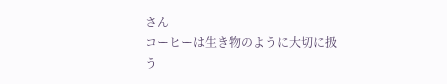さん
コーヒーは生き物のように大切に扱う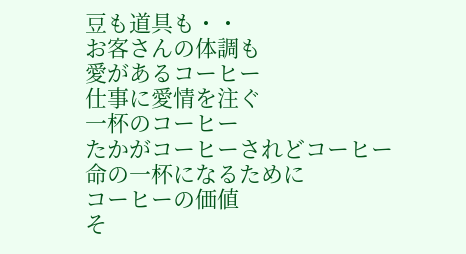豆も道具も・・
お客さんの体調も
愛があるコーヒー
仕事に愛情を注ぐ
一杯のコーヒー
たかがコーヒーされどコーヒー
命の一杯になるために
コーヒーの価値
そ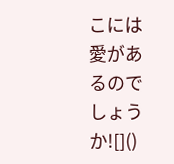こには愛があるのでしょうか![]()